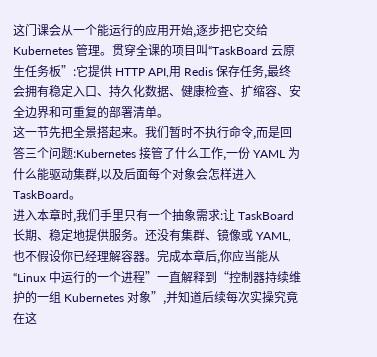这门课会从一个能运行的应用开始,逐步把它交给 Kubernetes 管理。贯穿全课的项目叫“TaskBoard 云原生任务板”:它提供 HTTP API,用 Redis 保存任务,最终会拥有稳定入口、持久化数据、健康检查、扩缩容、安全边界和可重复的部署清单。
这一节先把全景搭起来。我们暂时不执行命令,而是回答三个问题:Kubernetes 接管了什么工作,一份 YAML 为什么能驱动集群,以及后面每个对象会怎样进入 TaskBoard。
进入本章时,我们手里只有一个抽象需求:让 TaskBoard 长期、稳定地提供服务。还没有集群、镜像或 YAML,也不假设你已经理解容器。完成本章后,你应当能从“Linux 中运行的一个进程”一直解释到“控制器持续维护的一组 Kubernetes 对象”,并知道后续每次实操究竟在这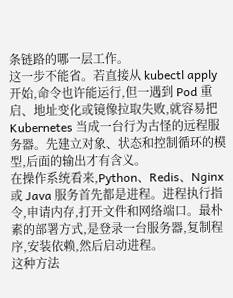条链路的哪一层工作。
这一步不能省。若直接从 kubectl apply 开始,命令也许能运行,但一遇到 Pod 重启、地址变化或镜像拉取失败,就容易把 Kubernetes 当成一台行为古怪的远程服务器。先建立对象、状态和控制循环的模型,后面的输出才有含义。
在操作系统看来,Python、Redis、Nginx 或 Java 服务首先都是进程。进程执行指令,申请内存,打开文件和网络端口。最朴素的部署方式,是登录一台服务器,复制程序,安装依赖,然后启动进程。
这种方法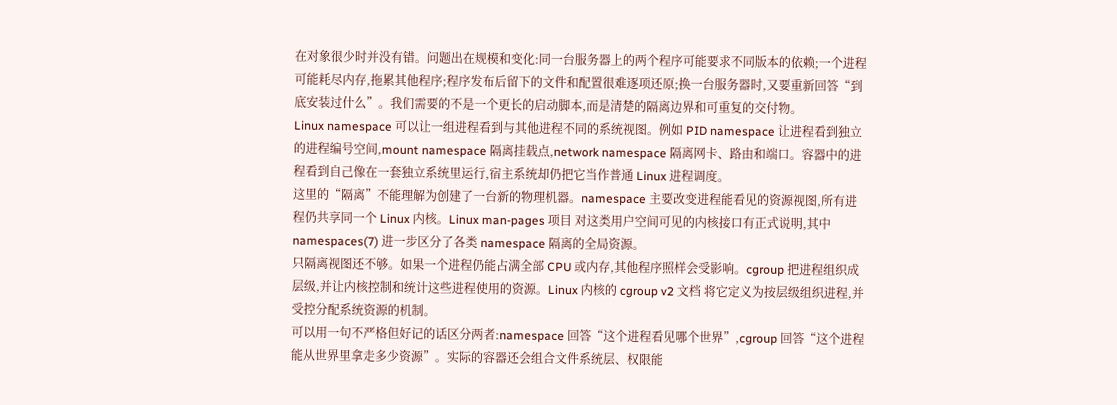在对象很少时并没有错。问题出在规模和变化:同一台服务器上的两个程序可能要求不同版本的依赖;一个进程可能耗尽内存,拖累其他程序;程序发布后留下的文件和配置很难逐项还原;换一台服务器时,又要重新回答“到底安装过什么”。我们需要的不是一个更长的启动脚本,而是清楚的隔离边界和可重复的交付物。
Linux namespace 可以让一组进程看到与其他进程不同的系统视图。例如 PID namespace 让进程看到独立的进程编号空间,mount namespace 隔离挂载点,network namespace 隔离网卡、路由和端口。容器中的进程看到自己像在一套独立系统里运行,宿主系统却仍把它当作普通 Linux 进程调度。
这里的“隔离”不能理解为创建了一台新的物理机器。namespace 主要改变进程能看见的资源视图,所有进程仍共享同一个 Linux 内核。Linux man-pages 项目 对这类用户空间可见的内核接口有正式说明,其中 namespaces(7) 进一步区分了各类 namespace 隔离的全局资源。
只隔离视图还不够。如果一个进程仍能占满全部 CPU 或内存,其他程序照样会受影响。cgroup 把进程组织成层级,并让内核控制和统计这些进程使用的资源。Linux 内核的 cgroup v2 文档 将它定义为按层级组织进程,并受控分配系统资源的机制。
可以用一句不严格但好记的话区分两者:namespace 回答“这个进程看见哪个世界”,cgroup 回答“这个进程能从世界里拿走多少资源”。实际的容器还会组合文件系统层、权限能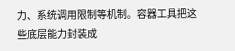力、系统调用限制等机制。容器工具把这些底层能力封装成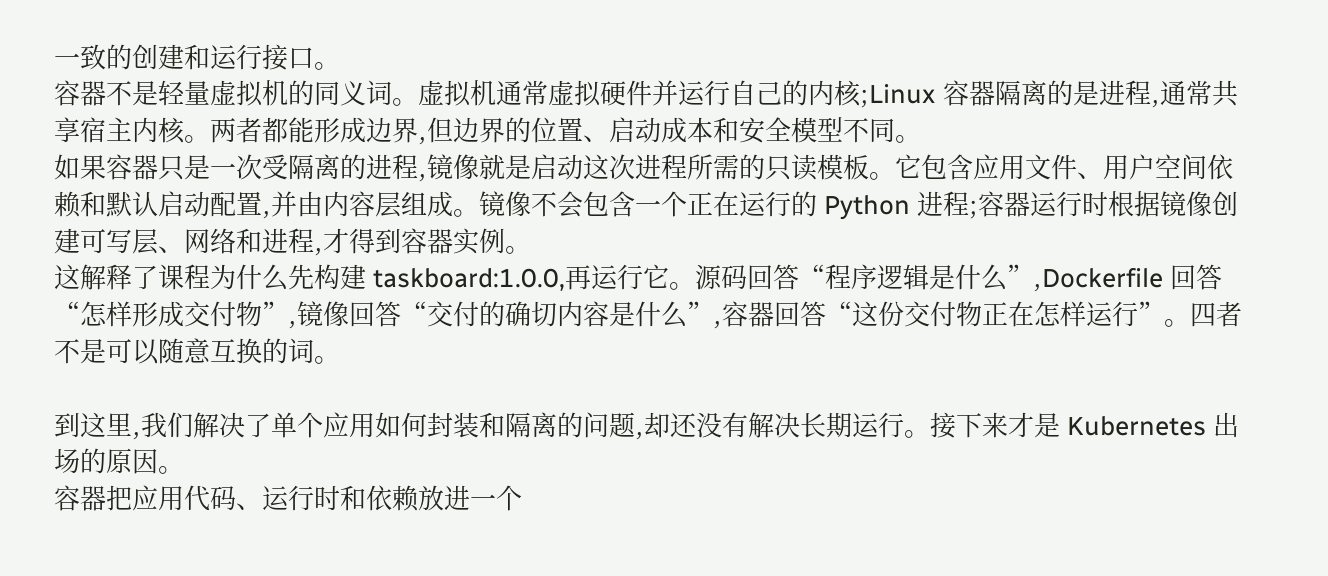一致的创建和运行接口。
容器不是轻量虚拟机的同义词。虚拟机通常虚拟硬件并运行自己的内核;Linux 容器隔离的是进程,通常共享宿主内核。两者都能形成边界,但边界的位置、启动成本和安全模型不同。
如果容器只是一次受隔离的进程,镜像就是启动这次进程所需的只读模板。它包含应用文件、用户空间依赖和默认启动配置,并由内容层组成。镜像不会包含一个正在运行的 Python 进程;容器运行时根据镜像创建可写层、网络和进程,才得到容器实例。
这解释了课程为什么先构建 taskboard:1.0.0,再运行它。源码回答“程序逻辑是什么”,Dockerfile 回答“怎样形成交付物”,镜像回答“交付的确切内容是什么”,容器回答“这份交付物正在怎样运行”。四者不是可以随意互换的词。

到这里,我们解决了单个应用如何封装和隔离的问题,却还没有解决长期运行。接下来才是 Kubernetes 出场的原因。
容器把应用代码、运行时和依赖放进一个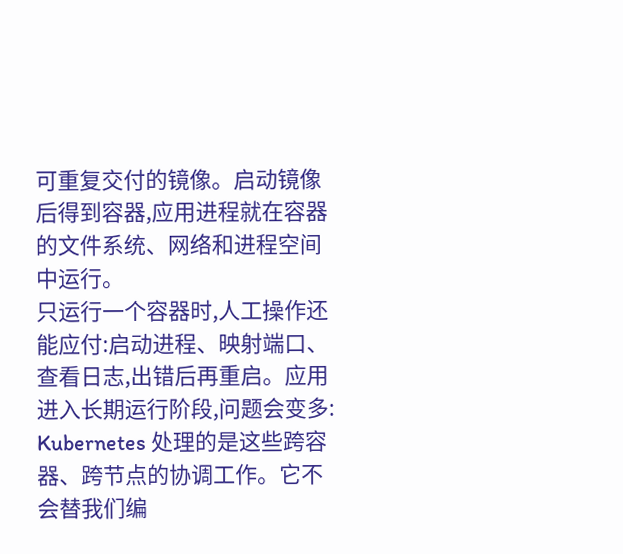可重复交付的镜像。启动镜像后得到容器,应用进程就在容器的文件系统、网络和进程空间中运行。
只运行一个容器时,人工操作还能应付:启动进程、映射端口、查看日志,出错后再重启。应用进入长期运行阶段,问题会变多:
Kubernetes 处理的是这些跨容器、跨节点的协调工作。它不会替我们编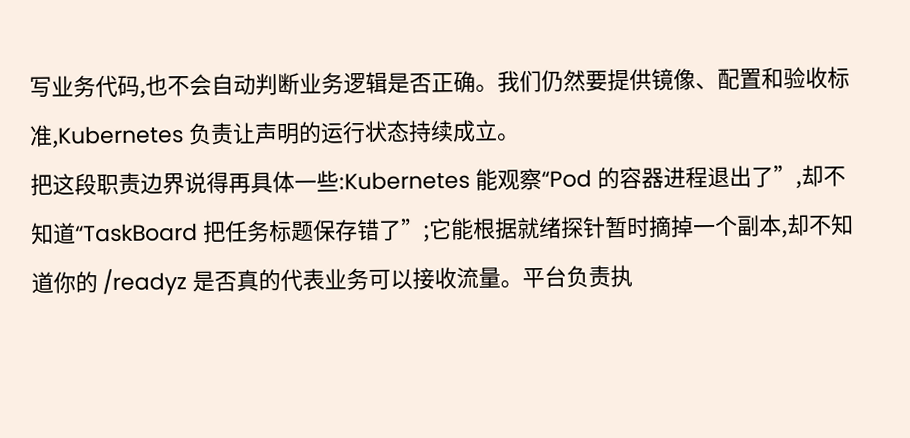写业务代码,也不会自动判断业务逻辑是否正确。我们仍然要提供镜像、配置和验收标准,Kubernetes 负责让声明的运行状态持续成立。
把这段职责边界说得再具体一些:Kubernetes 能观察“Pod 的容器进程退出了”,却不知道“TaskBoard 把任务标题保存错了”;它能根据就绪探针暂时摘掉一个副本,却不知道你的 /readyz 是否真的代表业务可以接收流量。平台负责执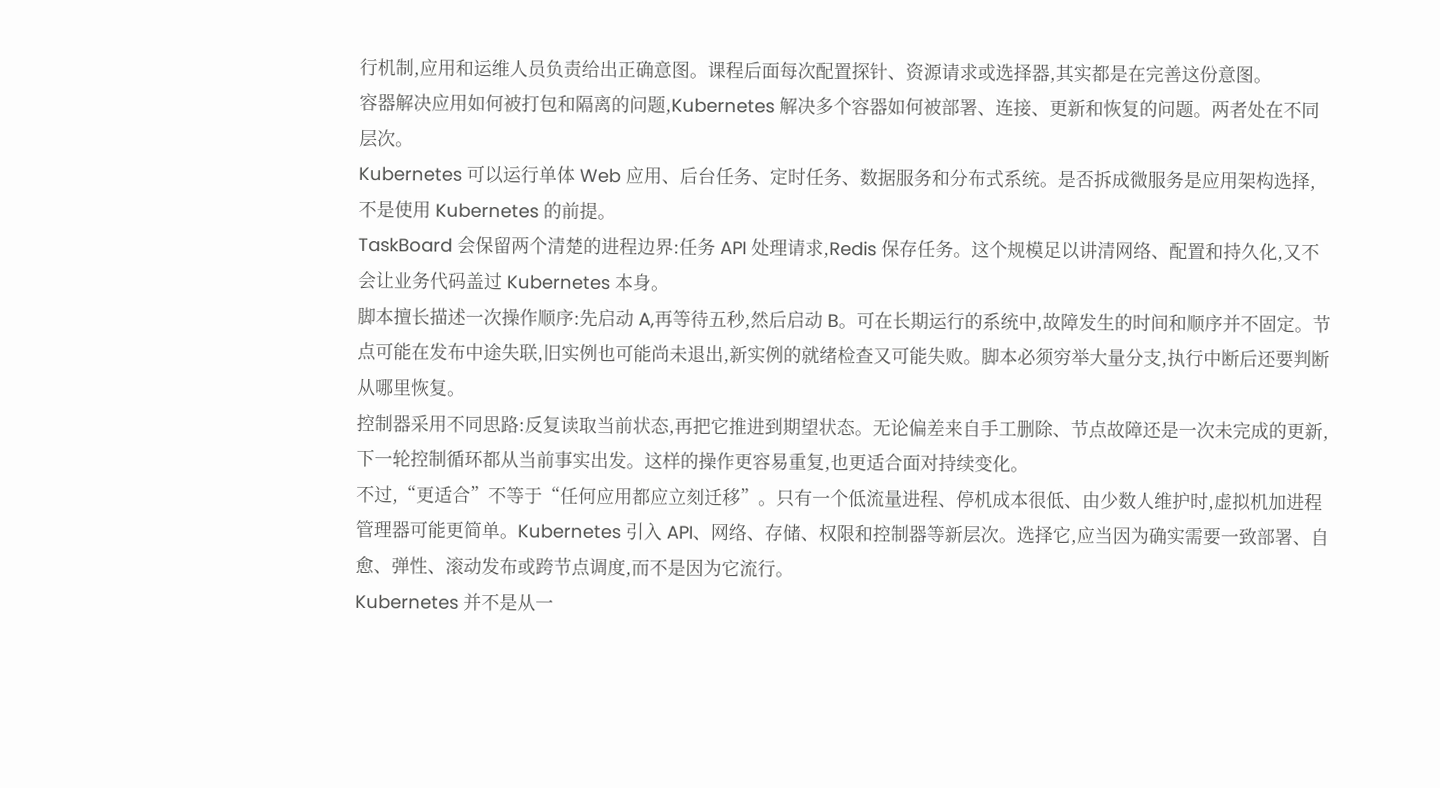行机制,应用和运维人员负责给出正确意图。课程后面每次配置探针、资源请求或选择器,其实都是在完善这份意图。
容器解决应用如何被打包和隔离的问题,Kubernetes 解决多个容器如何被部署、连接、更新和恢复的问题。两者处在不同层次。
Kubernetes 可以运行单体 Web 应用、后台任务、定时任务、数据服务和分布式系统。是否拆成微服务是应用架构选择,不是使用 Kubernetes 的前提。
TaskBoard 会保留两个清楚的进程边界:任务 API 处理请求,Redis 保存任务。这个规模足以讲清网络、配置和持久化,又不会让业务代码盖过 Kubernetes 本身。
脚本擅长描述一次操作顺序:先启动 A,再等待五秒,然后启动 B。可在长期运行的系统中,故障发生的时间和顺序并不固定。节点可能在发布中途失联,旧实例也可能尚未退出,新实例的就绪检查又可能失败。脚本必须穷举大量分支,执行中断后还要判断从哪里恢复。
控制器采用不同思路:反复读取当前状态,再把它推进到期望状态。无论偏差来自手工删除、节点故障还是一次未完成的更新,下一轮控制循环都从当前事实出发。这样的操作更容易重复,也更适合面对持续变化。
不过,“更适合”不等于“任何应用都应立刻迁移”。只有一个低流量进程、停机成本很低、由少数人维护时,虚拟机加进程管理器可能更简单。Kubernetes 引入 API、网络、存储、权限和控制器等新层次。选择它,应当因为确实需要一致部署、自愈、弹性、滚动发布或跨节点调度,而不是因为它流行。
Kubernetes 并不是从一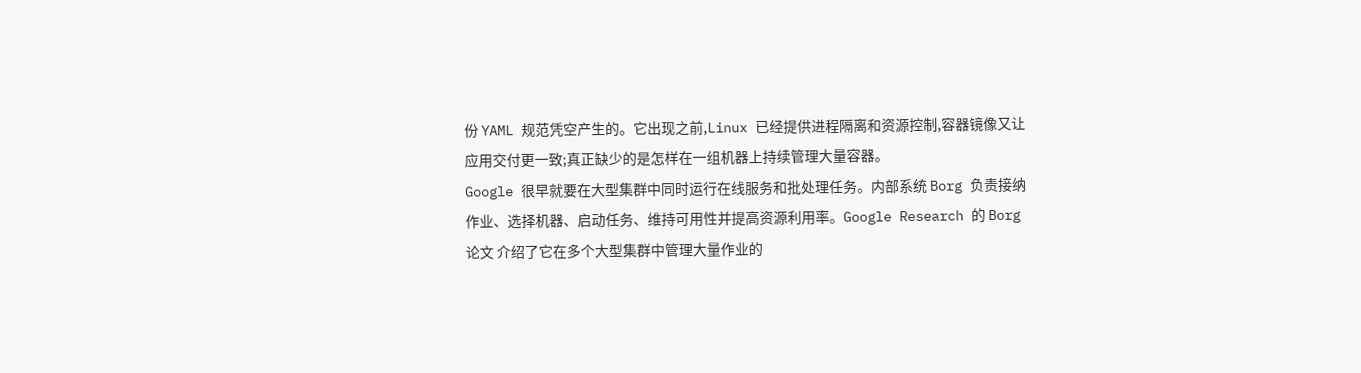份 YAML 规范凭空产生的。它出现之前,Linux 已经提供进程隔离和资源控制,容器镜像又让应用交付更一致;真正缺少的是怎样在一组机器上持续管理大量容器。
Google 很早就要在大型集群中同时运行在线服务和批处理任务。内部系统 Borg 负责接纳作业、选择机器、启动任务、维持可用性并提高资源利用率。Google Research 的 Borg 论文 介绍了它在多个大型集群中管理大量作业的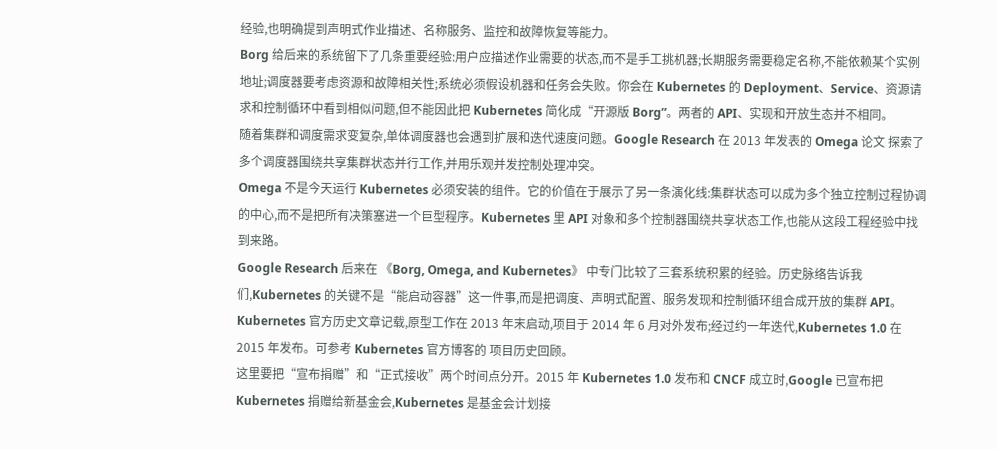经验,也明确提到声明式作业描述、名称服务、监控和故障恢复等能力。
Borg 给后来的系统留下了几条重要经验:用户应描述作业需要的状态,而不是手工挑机器;长期服务需要稳定名称,不能依赖某个实例地址;调度器要考虑资源和故障相关性;系统必须假设机器和任务会失败。你会在 Kubernetes 的 Deployment、Service、资源请求和控制循环中看到相似问题,但不能因此把 Kubernetes 简化成“开源版 Borg”。两者的 API、实现和开放生态并不相同。
随着集群和调度需求变复杂,单体调度器也会遇到扩展和迭代速度问题。Google Research 在 2013 年发表的 Omega 论文 探索了多个调度器围绕共享集群状态并行工作,并用乐观并发控制处理冲突。
Omega 不是今天运行 Kubernetes 必须安装的组件。它的价值在于展示了另一条演化线:集群状态可以成为多个独立控制过程协调的中心,而不是把所有决策塞进一个巨型程序。Kubernetes 里 API 对象和多个控制器围绕共享状态工作,也能从这段工程经验中找到来路。
Google Research 后来在 《Borg, Omega, and Kubernetes》 中专门比较了三套系统积累的经验。历史脉络告诉我们,Kubernetes 的关键不是“能启动容器”这一件事,而是把调度、声明式配置、服务发现和控制循环组合成开放的集群 API。
Kubernetes 官方历史文章记载,原型工作在 2013 年末启动,项目于 2014 年 6 月对外发布;经过约一年迭代,Kubernetes 1.0 在 2015 年发布。可参考 Kubernetes 官方博客的 项目历史回顾。
这里要把“宣布捐赠”和“正式接收”两个时间点分开。2015 年 Kubernetes 1.0 发布和 CNCF 成立时,Google 已宣布把 Kubernetes 捐赠给新基金会,Kubernetes 是基金会计划接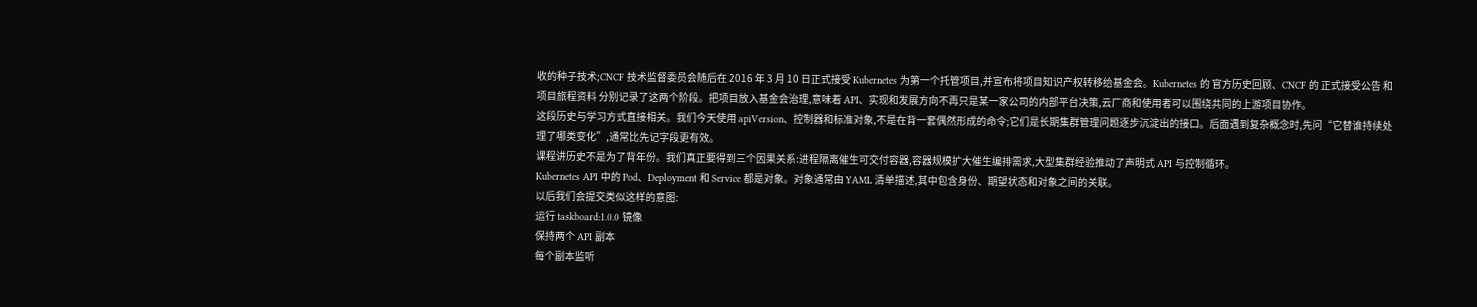收的种子技术;CNCF 技术监督委员会随后在 2016 年 3 月 10 日正式接受 Kubernetes 为第一个托管项目,并宣布将项目知识产权转移给基金会。Kubernetes 的 官方历史回顾、CNCF 的 正式接受公告 和 项目旅程资料 分别记录了这两个阶段。把项目放入基金会治理,意味着 API、实现和发展方向不再只是某一家公司的内部平台决策,云厂商和使用者可以围绕共同的上游项目协作。
这段历史与学习方式直接相关。我们今天使用 apiVersion、控制器和标准对象,不是在背一套偶然形成的命令;它们是长期集群管理问题逐步沉淀出的接口。后面遇到复杂概念时,先问“它替谁持续处理了哪类变化”,通常比先记字段更有效。
课程讲历史不是为了背年份。我们真正要得到三个因果关系:进程隔离催生可交付容器,容器规模扩大催生编排需求,大型集群经验推动了声明式 API 与控制循环。
Kubernetes API 中的 Pod、Deployment 和 Service 都是对象。对象通常由 YAML 清单描述,其中包含身份、期望状态和对象之间的关联。
以后我们会提交类似这样的意图:
运行 taskboard:1.0.0 镜像
保持两个 API 副本
每个副本监听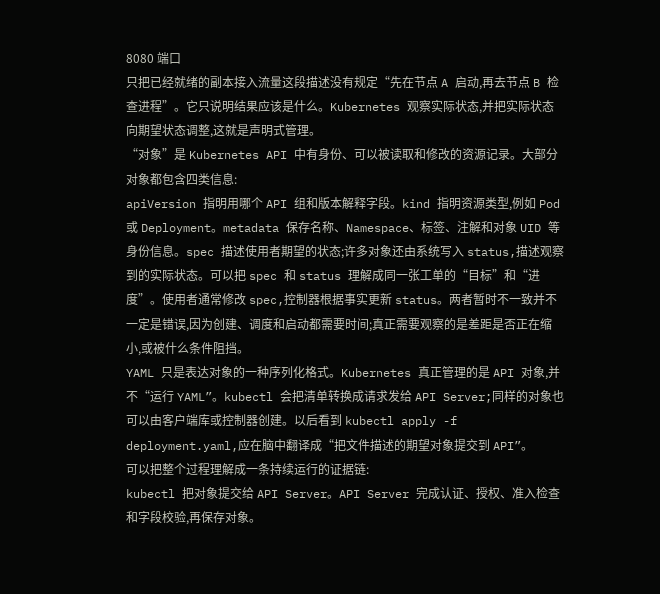8080 端口
只把已经就绪的副本接入流量这段描述没有规定“先在节点 A 启动,再去节点 B 检查进程”。它只说明结果应该是什么。Kubernetes 观察实际状态,并把实际状态向期望状态调整,这就是声明式管理。
“对象”是 Kubernetes API 中有身份、可以被读取和修改的资源记录。大部分对象都包含四类信息:
apiVersion 指明用哪个 API 组和版本解释字段。kind 指明资源类型,例如 Pod 或 Deployment。metadata 保存名称、Namespace、标签、注解和对象 UID 等身份信息。spec 描述使用者期望的状态;许多对象还由系统写入 status,描述观察到的实际状态。可以把 spec 和 status 理解成同一张工单的“目标”和“进度”。使用者通常修改 spec,控制器根据事实更新 status。两者暂时不一致并不一定是错误,因为创建、调度和启动都需要时间;真正需要观察的是差距是否正在缩小,或被什么条件阻挡。
YAML 只是表达对象的一种序列化格式。Kubernetes 真正管理的是 API 对象,并不“运行 YAML”。kubectl 会把清单转换成请求发给 API Server;同样的对象也可以由客户端库或控制器创建。以后看到 kubectl apply -f deployment.yaml,应在脑中翻译成“把文件描述的期望对象提交到 API”。
可以把整个过程理解成一条持续运行的证据链:
kubectl 把对象提交给 API Server。API Server 完成认证、授权、准入检查和字段校验,再保存对象。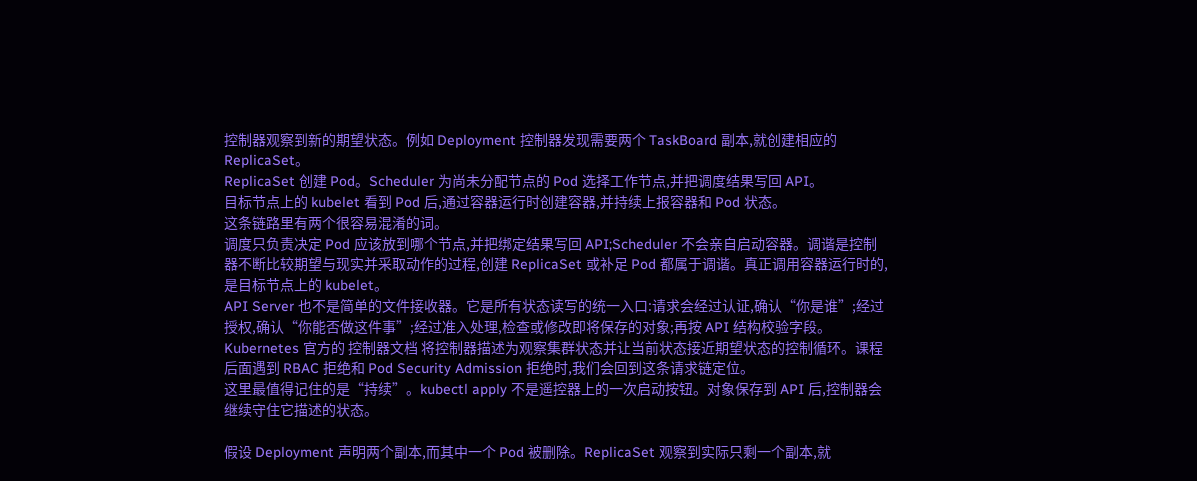控制器观察到新的期望状态。例如 Deployment 控制器发现需要两个 TaskBoard 副本,就创建相应的 ReplicaSet。
ReplicaSet 创建 Pod。Scheduler 为尚未分配节点的 Pod 选择工作节点,并把调度结果写回 API。
目标节点上的 kubelet 看到 Pod 后,通过容器运行时创建容器,并持续上报容器和 Pod 状态。
这条链路里有两个很容易混淆的词。
调度只负责决定 Pod 应该放到哪个节点,并把绑定结果写回 API;Scheduler 不会亲自启动容器。调谐是控制器不断比较期望与现实并采取动作的过程,创建 ReplicaSet 或补足 Pod 都属于调谐。真正调用容器运行时的,是目标节点上的 kubelet。
API Server 也不是简单的文件接收器。它是所有状态读写的统一入口:请求会经过认证,确认“你是谁”;经过授权,确认“你能否做这件事”;经过准入处理,检查或修改即将保存的对象;再按 API 结构校验字段。Kubernetes 官方的 控制器文档 将控制器描述为观察集群状态并让当前状态接近期望状态的控制循环。课程后面遇到 RBAC 拒绝和 Pod Security Admission 拒绝时,我们会回到这条请求链定位。
这里最值得记住的是“持续”。kubectl apply 不是遥控器上的一次启动按钮。对象保存到 API 后,控制器会继续守住它描述的状态。

假设 Deployment 声明两个副本,而其中一个 Pod 被删除。ReplicaSet 观察到实际只剩一个副本,就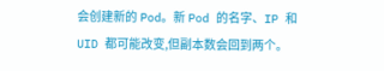会创建新的 Pod。新 Pod 的名字、IP 和 UID 都可能改变,但副本数会回到两个。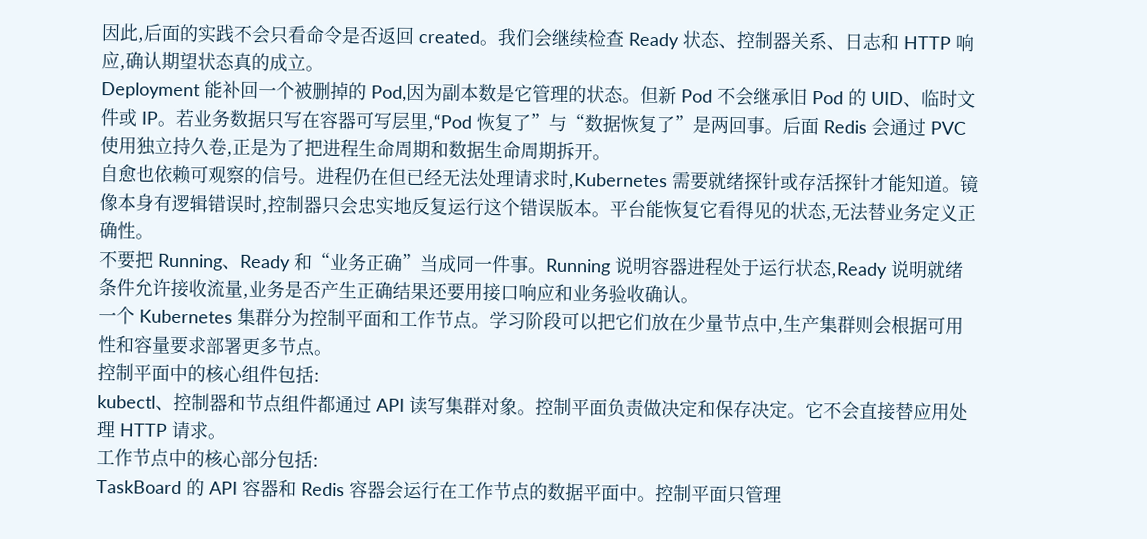因此,后面的实践不会只看命令是否返回 created。我们会继续检查 Ready 状态、控制器关系、日志和 HTTP 响应,确认期望状态真的成立。
Deployment 能补回一个被删掉的 Pod,因为副本数是它管理的状态。但新 Pod 不会继承旧 Pod 的 UID、临时文件或 IP。若业务数据只写在容器可写层里,“Pod 恢复了”与“数据恢复了”是两回事。后面 Redis 会通过 PVC 使用独立持久卷,正是为了把进程生命周期和数据生命周期拆开。
自愈也依赖可观察的信号。进程仍在但已经无法处理请求时,Kubernetes 需要就绪探针或存活探针才能知道。镜像本身有逻辑错误时,控制器只会忠实地反复运行这个错误版本。平台能恢复它看得见的状态,无法替业务定义正确性。
不要把 Running、Ready 和“业务正确”当成同一件事。Running 说明容器进程处于运行状态,Ready 说明就绪条件允许接收流量,业务是否产生正确结果还要用接口响应和业务验收确认。
一个 Kubernetes 集群分为控制平面和工作节点。学习阶段可以把它们放在少量节点中,生产集群则会根据可用性和容量要求部署更多节点。
控制平面中的核心组件包括:
kubectl、控制器和节点组件都通过 API 读写集群对象。控制平面负责做决定和保存决定。它不会直接替应用处理 HTTP 请求。
工作节点中的核心部分包括:
TaskBoard 的 API 容器和 Redis 容器会运行在工作节点的数据平面中。控制平面只管理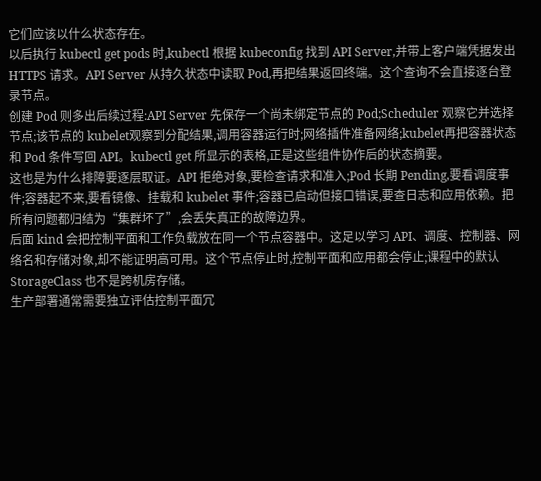它们应该以什么状态存在。
以后执行 kubectl get pods 时,kubectl 根据 kubeconfig 找到 API Server,并带上客户端凭据发出 HTTPS 请求。API Server 从持久状态中读取 Pod,再把结果返回终端。这个查询不会直接逐台登录节点。
创建 Pod 则多出后续过程:API Server 先保存一个尚未绑定节点的 Pod;Scheduler 观察它并选择节点;该节点的 kubelet观察到分配结果,调用容器运行时;网络插件准备网络;kubelet再把容器状态和 Pod 条件写回 API。kubectl get 所显示的表格,正是这些组件协作后的状态摘要。
这也是为什么排障要逐层取证。API 拒绝对象,要检查请求和准入;Pod 长期 Pending,要看调度事件;容器起不来,要看镜像、挂载和 kubelet 事件;容器已启动但接口错误,要查日志和应用依赖。把所有问题都归结为“集群坏了”,会丢失真正的故障边界。
后面 kind 会把控制平面和工作负载放在同一个节点容器中。这足以学习 API、调度、控制器、网络名和存储对象,却不能证明高可用。这个节点停止时,控制平面和应用都会停止;课程中的默认 StorageClass 也不是跨机房存储。
生产部署通常需要独立评估控制平面冗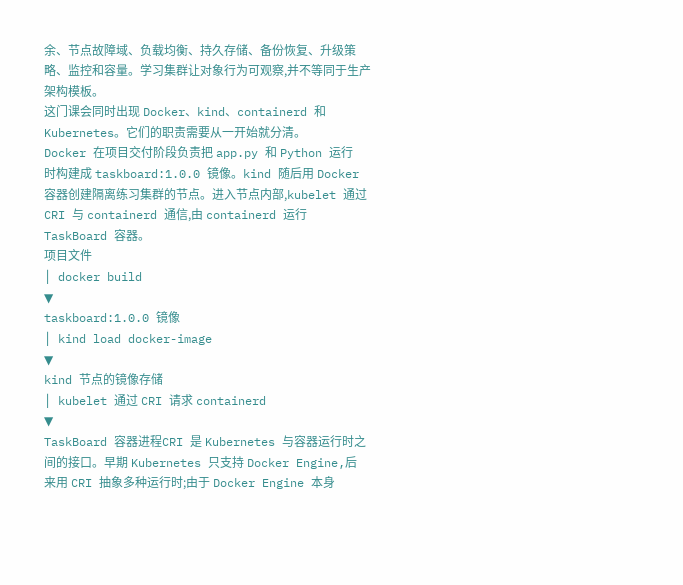余、节点故障域、负载均衡、持久存储、备份恢复、升级策略、监控和容量。学习集群让对象行为可观察,并不等同于生产架构模板。
这门课会同时出现 Docker、kind、containerd 和 Kubernetes。它们的职责需要从一开始就分清。
Docker 在项目交付阶段负责把 app.py 和 Python 运行时构建成 taskboard:1.0.0 镜像。kind 随后用 Docker 容器创建隔离练习集群的节点。进入节点内部,kubelet 通过 CRI 与 containerd 通信,由 containerd 运行 TaskBoard 容器。
项目文件
│ docker build
▼
taskboard:1.0.0 镜像
│ kind load docker-image
▼
kind 节点的镜像存储
│ kubelet 通过 CRI 请求 containerd
▼
TaskBoard 容器进程CRI 是 Kubernetes 与容器运行时之间的接口。早期 Kubernetes 只支持 Docker Engine,后来用 CRI 抽象多种运行时;由于 Docker Engine 本身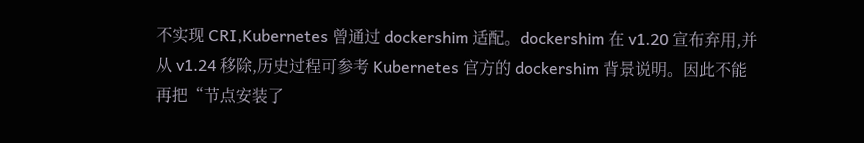不实现 CRI,Kubernetes 曾通过 dockershim 适配。dockershim 在 v1.20 宣布弃用,并从 v1.24 移除,历史过程可参考 Kubernetes 官方的 dockershim 背景说明。因此不能再把“节点安装了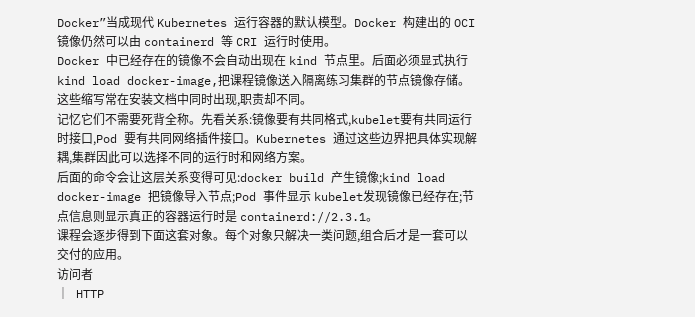Docker”当成现代 Kubernetes 运行容器的默认模型。Docker 构建出的 OCI 镜像仍然可以由 containerd 等 CRI 运行时使用。
Docker 中已经存在的镜像不会自动出现在 kind 节点里。后面必须显式执行 kind load docker-image,把课程镜像送入隔离练习集群的节点镜像存储。
这些缩写常在安装文档中同时出现,职责却不同。
记忆它们不需要死背全称。先看关系:镜像要有共同格式,kubelet要有共同运行时接口,Pod 要有共同网络插件接口。Kubernetes 通过这些边界把具体实现解耦,集群因此可以选择不同的运行时和网络方案。
后面的命令会让这层关系变得可见:docker build 产生镜像;kind load docker-image 把镜像导入节点;Pod 事件显示 kubelet发现镜像已经存在;节点信息则显示真正的容器运行时是 containerd://2.3.1。
课程会逐步得到下面这套对象。每个对象只解决一类问题,组合后才是一套可以交付的应用。
访问者
│ HTTP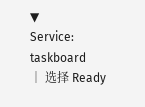▼
Service: taskboard
│ 选择 Ready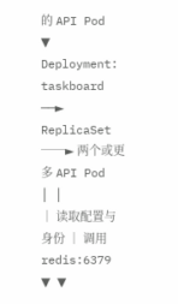的 API Pod
▼
Deployment: taskboard ──► ReplicaSet ──► 两个或更多 API Pod
│ │
│ 读取配置与身份 │ 调用 redis:6379
▼ ▼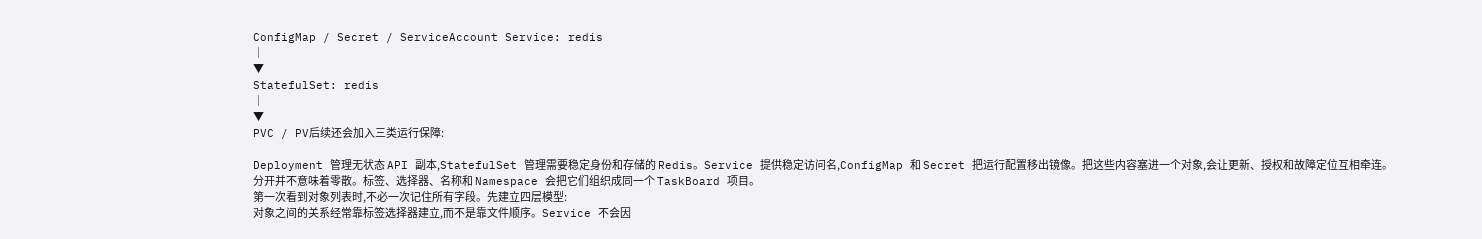ConfigMap / Secret / ServiceAccount Service: redis
│
▼
StatefulSet: redis
│
▼
PVC / PV后续还会加入三类运行保障:

Deployment 管理无状态 API 副本,StatefulSet 管理需要稳定身份和存储的 Redis。Service 提供稳定访问名,ConfigMap 和 Secret 把运行配置移出镜像。把这些内容塞进一个对象,会让更新、授权和故障定位互相牵连。
分开并不意味着零散。标签、选择器、名称和 Namespace 会把它们组织成同一个 TaskBoard 项目。
第一次看到对象列表时,不必一次记住所有字段。先建立四层模型:
对象之间的关系经常靠标签选择器建立,而不是靠文件顺序。Service 不会因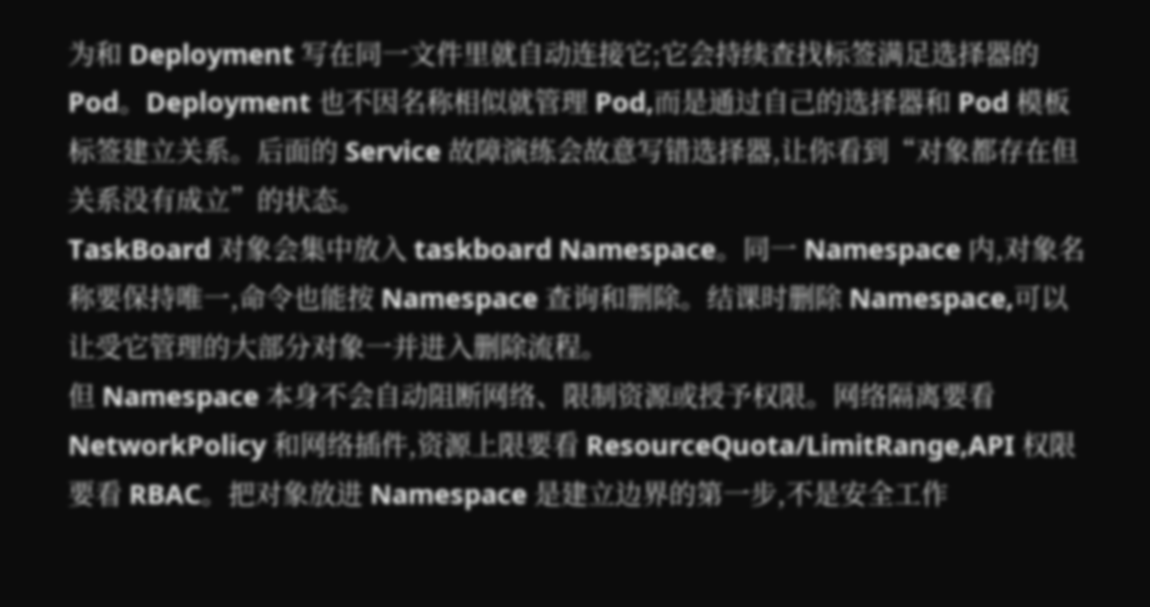为和 Deployment 写在同一文件里就自动连接它;它会持续查找标签满足选择器的 Pod。Deployment 也不因名称相似就管理 Pod,而是通过自己的选择器和 Pod 模板标签建立关系。后面的 Service 故障演练会故意写错选择器,让你看到“对象都存在但关系没有成立”的状态。
TaskBoard 对象会集中放入 taskboard Namespace。同一 Namespace 内,对象名称要保持唯一,命令也能按 Namespace 查询和删除。结课时删除 Namespace,可以让受它管理的大部分对象一并进入删除流程。
但 Namespace 本身不会自动阻断网络、限制资源或授予权限。网络隔离要看 NetworkPolicy 和网络插件,资源上限要看 ResourceQuota/LimitRange,API 权限要看 RBAC。把对象放进 Namespace 是建立边界的第一步,不是安全工作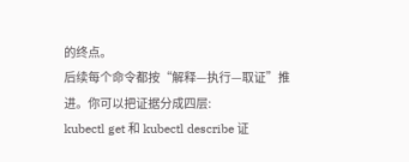的终点。
后续每个命令都按“解释—执行—取证”推进。你可以把证据分成四层:
kubectl get 和 kubectl describe 证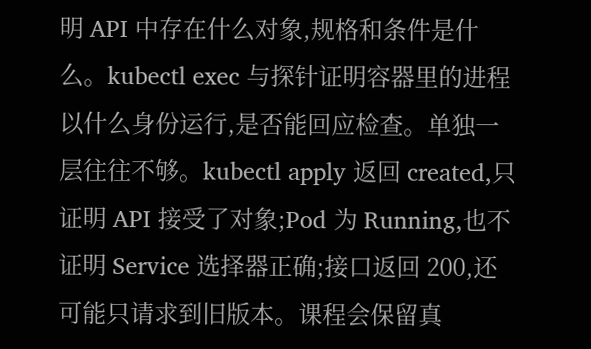明 API 中存在什么对象,规格和条件是什么。kubectl exec 与探针证明容器里的进程以什么身份运行,是否能回应检查。单独一层往往不够。kubectl apply 返回 created,只证明 API 接受了对象;Pod 为 Running,也不证明 Service 选择器正确;接口返回 200,还可能只请求到旧版本。课程会保留真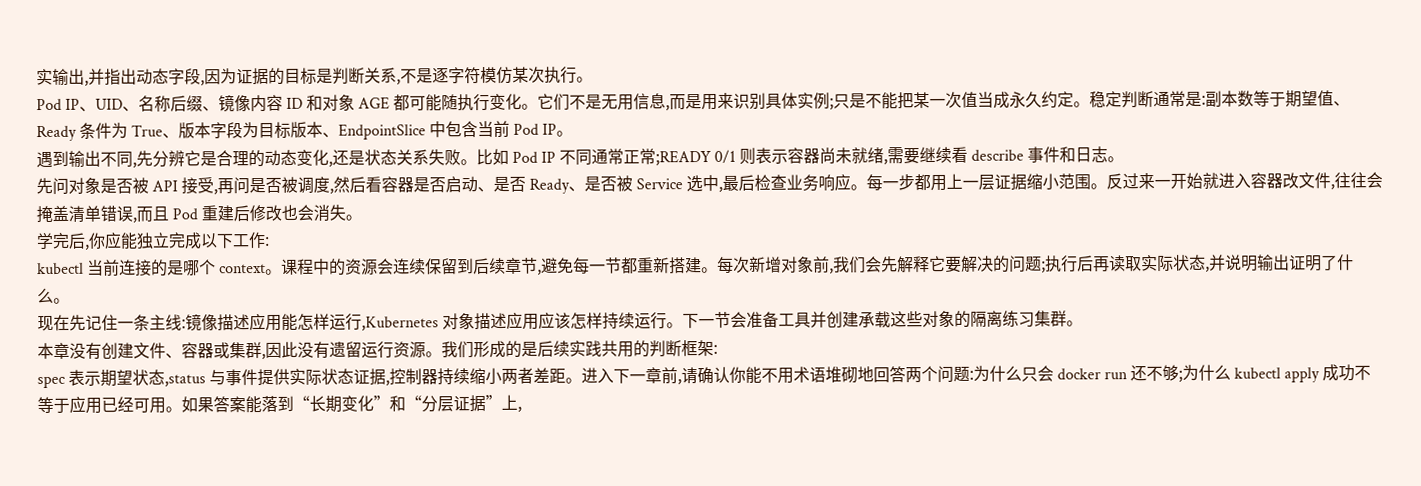实输出,并指出动态字段,因为证据的目标是判断关系,不是逐字符模仿某次执行。
Pod IP、UID、名称后缀、镜像内容 ID 和对象 AGE 都可能随执行变化。它们不是无用信息,而是用来识别具体实例;只是不能把某一次值当成永久约定。稳定判断通常是:副本数等于期望值、Ready 条件为 True、版本字段为目标版本、EndpointSlice 中包含当前 Pod IP。
遇到输出不同,先分辨它是合理的动态变化,还是状态关系失败。比如 Pod IP 不同通常正常;READY 0/1 则表示容器尚未就绪,需要继续看 describe 事件和日志。
先问对象是否被 API 接受,再问是否被调度,然后看容器是否启动、是否 Ready、是否被 Service 选中,最后检查业务响应。每一步都用上一层证据缩小范围。反过来一开始就进入容器改文件,往往会掩盖清单错误,而且 Pod 重建后修改也会消失。
学完后,你应能独立完成以下工作:
kubectl 当前连接的是哪个 context。课程中的资源会连续保留到后续章节,避免每一节都重新搭建。每次新增对象前,我们会先解释它要解决的问题;执行后再读取实际状态,并说明输出证明了什么。
现在先记住一条主线:镜像描述应用能怎样运行,Kubernetes 对象描述应用应该怎样持续运行。下一节会准备工具并创建承载这些对象的隔离练习集群。
本章没有创建文件、容器或集群,因此没有遗留运行资源。我们形成的是后续实践共用的判断框架:
spec 表示期望状态,status 与事件提供实际状态证据,控制器持续缩小两者差距。进入下一章前,请确认你能不用术语堆砌地回答两个问题:为什么只会 docker run 还不够;为什么 kubectl apply 成功不等于应用已经可用。如果答案能落到“长期变化”和“分层证据”上,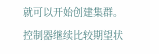就可以开始创建集群。
控制器继续比较期望状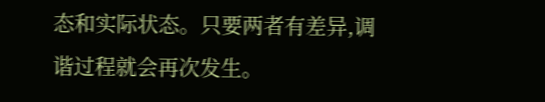态和实际状态。只要两者有差异,调谐过程就会再次发生。